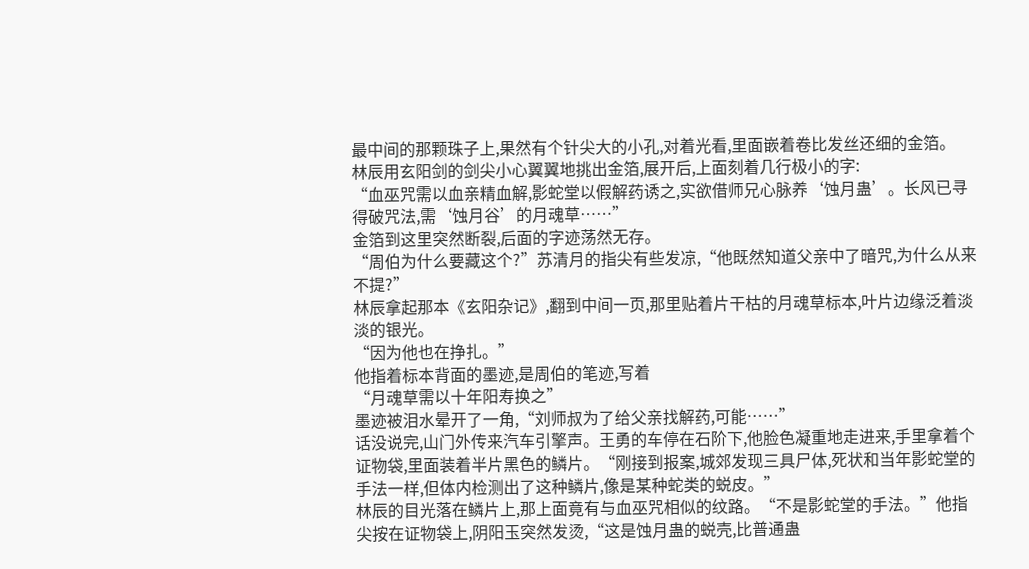最中间的那颗珠子上,果然有个针尖大的小孔,对着光看,里面嵌着卷比发丝还细的金箔。
林辰用玄阳剑的剑尖小心翼翼地挑出金箔,展开后,上面刻着几行极小的字:
“血巫咒需以血亲精血解,影蛇堂以假解药诱之,实欲借师兄心脉养‘蚀月蛊’。长风已寻得破咒法,需‘蚀月谷’的月魂草……”
金箔到这里突然断裂,后面的字迹荡然无存。
“周伯为什么要藏这个?”苏清月的指尖有些发凉,“他既然知道父亲中了暗咒,为什么从来不提?”
林辰拿起那本《玄阳杂记》,翻到中间一页,那里贴着片干枯的月魂草标本,叶片边缘泛着淡淡的银光。
“因为他也在挣扎。”
他指着标本背面的墨迹,是周伯的笔迹,写着
“月魂草需以十年阳寿换之”
墨迹被泪水晕开了一角,“刘师叔为了给父亲找解药,可能……”
话没说完,山门外传来汽车引擎声。王勇的车停在石阶下,他脸色凝重地走进来,手里拿着个证物袋,里面装着半片黑色的鳞片。“刚接到报案,城郊发现三具尸体,死状和当年影蛇堂的手法一样,但体内检测出了这种鳞片,像是某种蛇类的蜕皮。”
林辰的目光落在鳞片上,那上面竟有与血巫咒相似的纹路。“不是影蛇堂的手法。”他指尖按在证物袋上,阴阳玉突然发烫,“这是蚀月蛊的蜕壳,比普通蛊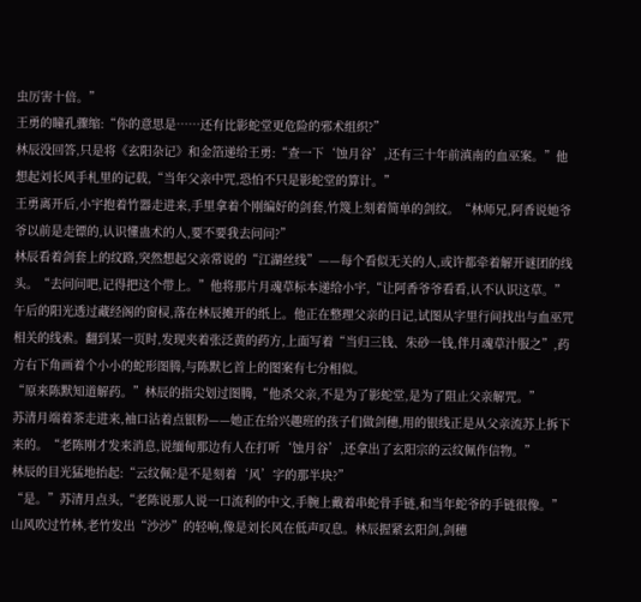虫厉害十倍。”
王勇的瞳孔骤缩:“你的意思是……还有比影蛇堂更危险的邪术组织?”
林辰没回答,只是将《玄阳杂记》和金箔递给王勇:“查一下‘蚀月谷’,还有三十年前滇南的血巫案。”他想起刘长风手札里的记载,“当年父亲中咒,恐怕不只是影蛇堂的算计。”
王勇离开后,小宇抱着竹器走进来,手里拿着个刚编好的剑套,竹篾上刻着简单的剑纹。“林师兄,阿香说她爷爷以前是走镖的,认识懂蛊术的人,要不要我去问问?”
林辰看着剑套上的纹路,突然想起父亲常说的“江湖丝线”——每个看似无关的人,或许都牵着解开谜团的线头。“去问问吧,记得把这个带上。”他将那片月魂草标本递给小宇,“让阿香爷爷看看,认不认识这草。”
午后的阳光透过藏经阁的窗棂,落在林辰摊开的纸上。他正在整理父亲的日记,试图从字里行间找出与血巫咒相关的线索。翻到某一页时,发现夹着张泛黄的药方,上面写着“当归三钱、朱砂一钱,伴月魂草汁服之”,药方右下角画着个小小的蛇形图腾,与陈默匕首上的图案有七分相似。
“原来陈默知道解药。”林辰的指尖划过图腾,“他杀父亲,不是为了影蛇堂,是为了阻止父亲解咒。”
苏清月端着茶走进来,袖口沾着点银粉——她正在给兴趣班的孩子们做剑穗,用的银线正是从父亲流苏上拆下来的。“老陈刚才发来消息,说缅甸那边有人在打听‘蚀月谷’,还拿出了玄阳宗的云纹佩作信物。”
林辰的目光猛地抬起:“云纹佩?是不是刻着‘风’字的那半块?”
“是。”苏清月点头,“老陈说那人说一口流利的中文,手腕上戴着串蛇骨手链,和当年蛇爷的手链很像。”
山风吹过竹林,老竹发出“沙沙”的轻响,像是刘长风在低声叹息。林辰握紧玄阳剑,剑穗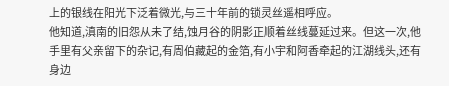上的银线在阳光下泛着微光,与三十年前的锁灵丝遥相呼应。
他知道,滇南的旧怨从未了结,蚀月谷的阴影正顺着丝线蔓延过来。但这一次,他手里有父亲留下的杂记,有周伯藏起的金箔,有小宇和阿香牵起的江湖线头,还有身边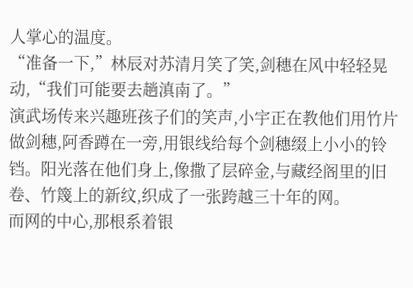人掌心的温度。
“准备一下,”林辰对苏清月笑了笑,剑穗在风中轻轻晃动,“我们可能要去趟滇南了。”
演武场传来兴趣班孩子们的笑声,小宇正在教他们用竹片做剑穗,阿香蹲在一旁,用银线给每个剑穗缀上小小的铃铛。阳光落在他们身上,像撒了层碎金,与藏经阁里的旧卷、竹篾上的新纹,织成了一张跨越三十年的网。
而网的中心,那根系着银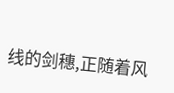线的剑穗,正随着风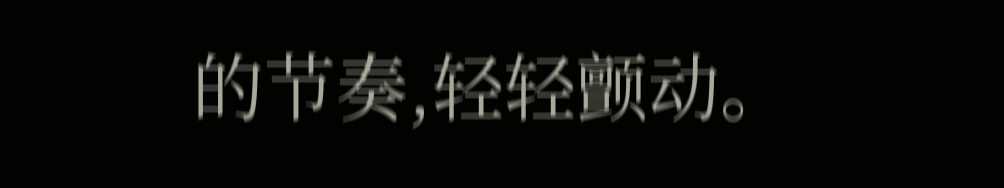的节奏,轻轻颤动。